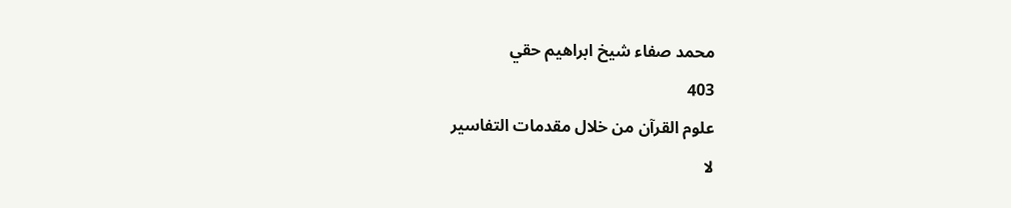محمد صفاء شيخ ابراهيم حقي
403
علوم القرآن من خلال مقدمات التفاسير
لا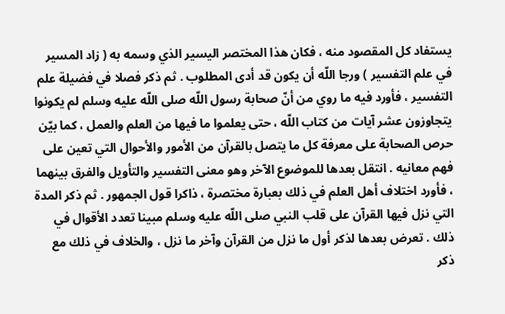يستفاد كل المقصود منه ، فكان هذا المختصر اليسير الذي وسمه به ( زاد المسير في علم التفسير ) ورجا اللّه أن يكون قد أدى المطلوب . ثم ذكر فصلا في فضيلة علم التفسير ، فأورد فيه ما روي من أنّ صحابة رسول اللّه صلى اللّه عليه وسلم لم يكونوا يتجاوزون عشر آيات من كتاب اللّه ، حتى يعلموا ما فيها من العلم والعمل ، كما بيّن حرص الصحابة على معرفة كل ما يتصل بالقرآن من الأمور والأحوال التي تعين على فهم معانيه . انتقل بعدها للموضوع الآخر وهو معنى التفسير والتأويل والفرق بينهما ، فأورد اختلاف أهل العلم في ذلك بعبارة مختصرة ، ذاكرا قول الجمهور . ثم ذكر المدة التي نزل فيها القرآن على قلب النبي صلى اللّه عليه وسلم مبينا تعدد الأقوال في ذلك . تعرض بعدها لذكر أول ما نزل من القرآن وآخر ما نزل ، والخلاف في ذلك مع ذكر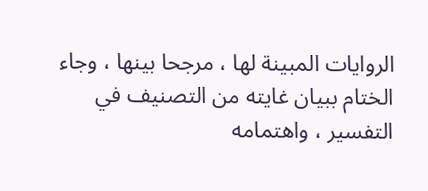الروايات المبينة لها ، مرجحا بينها ، وجاء الختام ببيان غايته من التصنيف في التفسير ، واهتمامه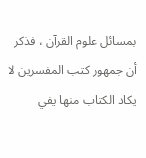بمسائل علوم القرآن ، فذكر أن جمهور كتب المفسرين لا يكاد الكتاب منها يفي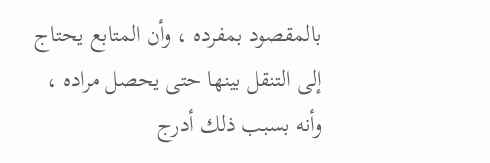بالمقصود بمفرده ، وأن المتابع يحتاج إلى التنقل بينها حتى يحصل مراده ، وأنه بسبب ذلك أدرج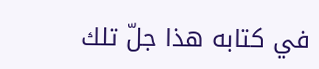في كتابه هذا جلّ تلك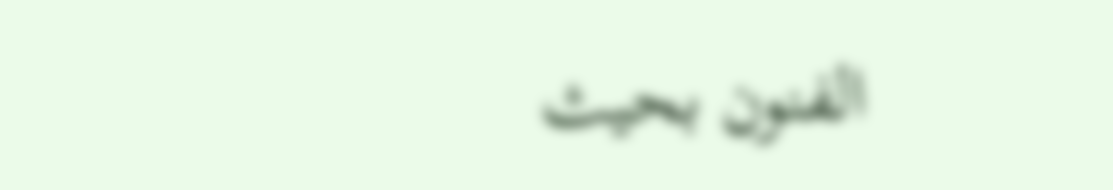الفنون بحيث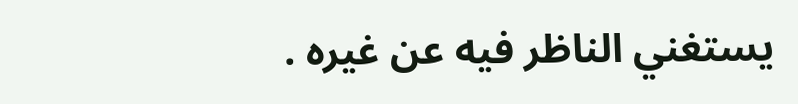يستغني الناظر فيه عن غيره .